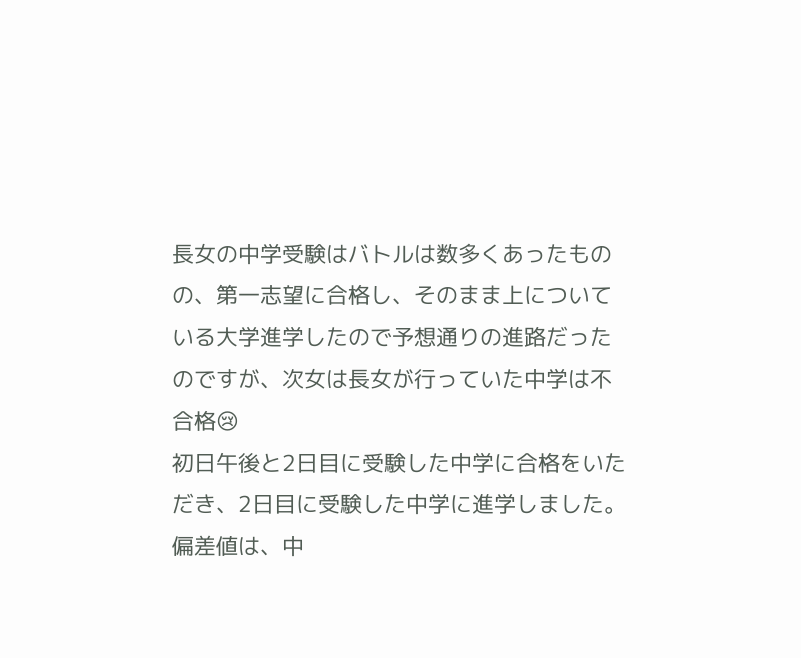長女の中学受験はバトルは数多くあったものの、第一志望に合格し、そのまま上についている大学進学したので予想通りの進路だったのですが、次女は長女が行っていた中学は不合格😢
初日午後と2日目に受験した中学に合格をいただき、2日目に受験した中学に進学しました。
偏差値は、中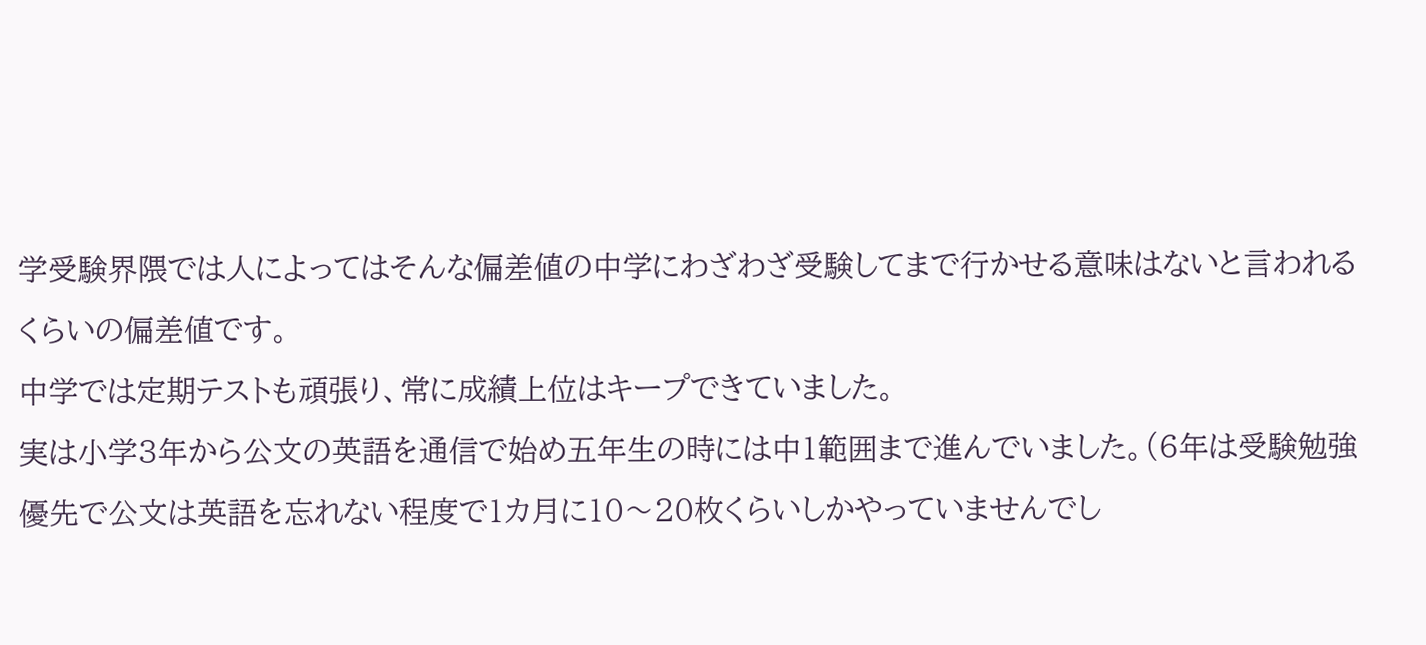学受験界隈では人によってはそんな偏差値の中学にわざわざ受験してまで行かせる意味はないと言われるくらいの偏差値です。
中学では定期テストも頑張り、常に成績上位はキープできていました。
実は小学3年から公文の英語を通信で始め五年生の時には中1範囲まで進んでいました。(6年は受験勉強優先で公文は英語を忘れない程度で1カ月に10〜20枚くらいしかやっていませんでし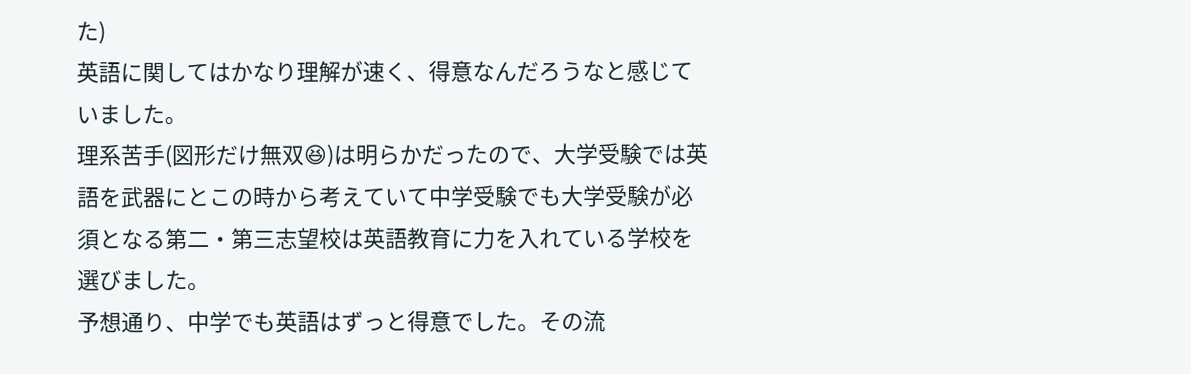た)
英語に関してはかなり理解が速く、得意なんだろうなと感じていました。
理系苦手(図形だけ無双😆)は明らかだったので、大学受験では英語を武器にとこの時から考えていて中学受験でも大学受験が必須となる第二・第三志望校は英語教育に力を入れている学校を選びました。
予想通り、中学でも英語はずっと得意でした。その流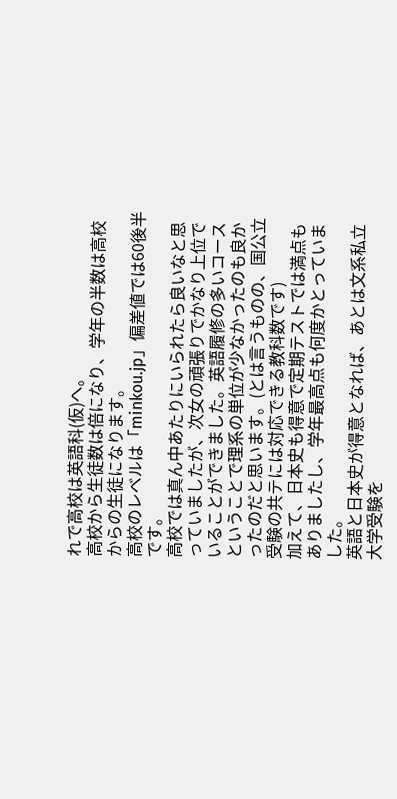れで高校は英語科(仮)へ。
高校から生徒数は倍になり、学年の半数は高校からの生徒になります。
高校のレベルは「minkou.jp」偏差値では60後半です。
高校では真ん中あたりにいられたら良いなと思っていましたが、次女の頑張りでかなり上位でいることができました。英語履修の多いコースということで理系の単位が少なかったのも良かったのだと思います。(とは言うものの、国公立受験の共テには対応できる教科数です)
加えて、日本史も得意で定期テストでは満点もありましたし、学年最高点も何度かとっていました。
英語と日本史が得意となれば、あとは文系私立大学受験を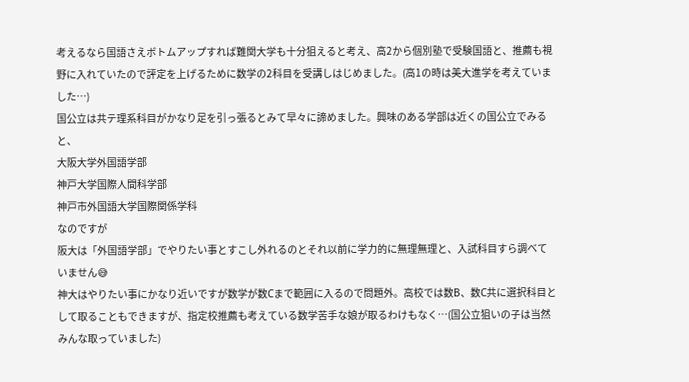考えるなら国語さえボトムアップすれば難関大学も十分狙えると考え、高2から個別塾で受験国語と、推薦も視野に入れていたので評定を上げるために数学の2科目を受講しはじめました。(高1の時は美大進学を考えていました…)
国公立は共テ理系科目がかなり足を引っ張るとみて早々に諦めました。興味のある学部は近くの国公立でみると、
大阪大学外国語学部
神戸大学国際人間科学部
神戸市外国語大学国際関係学科
なのですが
阪大は「外国語学部」でやりたい事とすこし外れるのとそれ以前に学力的に無理無理と、入試科目すら調べていません😅
神大はやりたい事にかなり近いですが数学が数Cまで範囲に入るので問題外。高校では数B、数C共に選択科目として取ることもできますが、指定校推薦も考えている数学苦手な娘が取るわけもなく…(国公立狙いの子は当然みんな取っていました)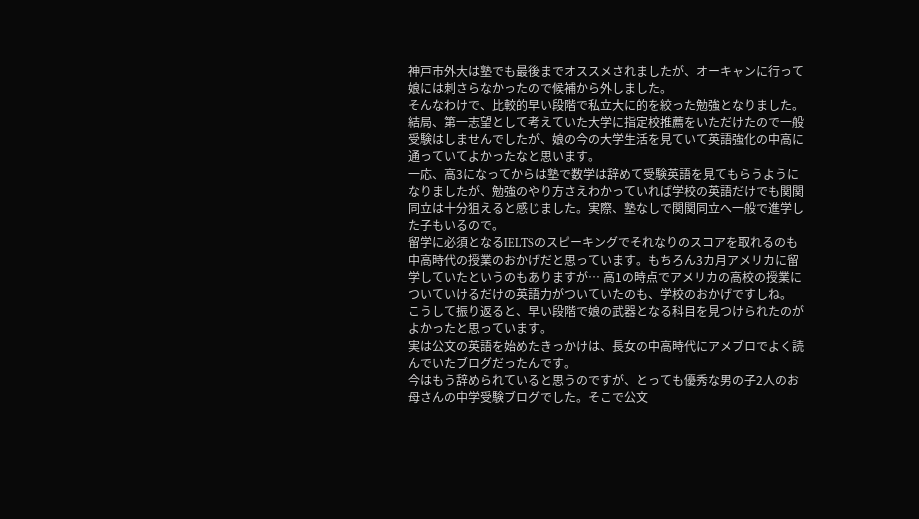神戸市外大は塾でも最後までオススメされましたが、オーキャンに行って娘には刺さらなかったので候補から外しました。
そんなわけで、比較的早い段階で私立大に的を絞った勉強となりました。
結局、第一志望として考えていた大学に指定校推薦をいただけたので一般受験はしませんでしたが、娘の今の大学生活を見ていて英語強化の中高に通っていてよかったなと思います。
一応、高3になってからは塾で数学は辞めて受験英語を見てもらうようになりましたが、勉強のやり方さえわかっていれば学校の英語だけでも関関同立は十分狙えると感じました。実際、塾なしで関関同立へ一般で進学した子もいるので。
留学に必須となるIELTSのスピーキングでそれなりのスコアを取れるのも中高時代の授業のおかげだと思っています。もちろん3カ月アメリカに留学していたというのもありますが… 高1の時点でアメリカの高校の授業についていけるだけの英語力がついていたのも、学校のおかげですしね。
こうして振り返ると、早い段階で娘の武器となる科目を見つけられたのがよかったと思っています。
実は公文の英語を始めたきっかけは、長女の中高時代にアメブロでよく読んでいたブログだったんです。
今はもう辞められていると思うのですが、とっても優秀な男の子2人のお母さんの中学受験ブログでした。そこで公文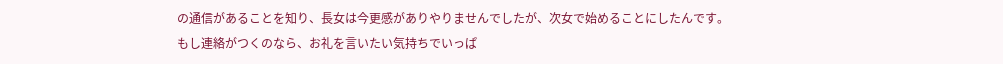の通信があることを知り、長女は今更感がありやりませんでしたが、次女で始めることにしたんです。
もし連絡がつくのなら、お礼を言いたい気持ちでいっぱ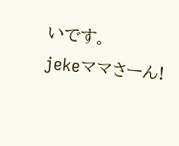いです。
jekeママさーん!